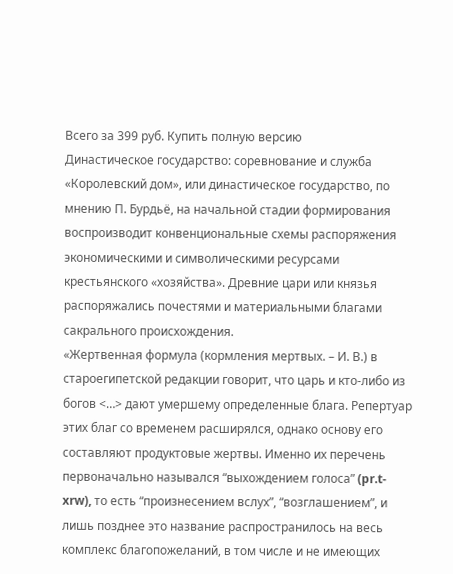Всего за 399 руб. Купить полную версию
Династическое государство: соревнование и служба
«Королевский дом», или династическое государство, по мнению П. Бурдьё, на начальной стадии формирования воспроизводит конвенциональные схемы распоряжения экономическими и символическими ресурсами крестьянского «хозяйства». Древние цари или князья распоряжались почестями и материальными благами сакрального происхождения.
«Жертвенная формула (кормления мертвых. – И. В.) в староегипетской редакции говорит, что царь и кто-либо из богов <…> дают умершему определенные блага. Репертуар этих благ со временем расширялся, однако основу его составляют продуктовые жертвы. Именно их перечень первоначально назывался “выхождением голоса” (pr.t-xrw), то есть “произнесением вслух”, “возглашением”, и лишь позднее это название распространилось на весь комплекс благопожеланий, в том числе и не имеющих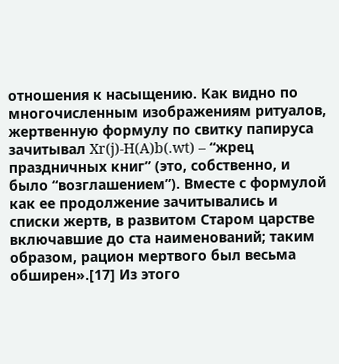отношения к насыщению. Как видно по многочисленным изображениям ритуалов, жертвенную формулу по свитку папируса зачитывал Xr(j)-H(A)b(.wt) – “жрец праздничных книг” (это, собственно, и было “возглашением”). Вместе с формулой как ее продолжение зачитывались и списки жертв, в развитом Старом царстве включавшие до ста наименований; таким образом, рацион мертвого был весьма обширен».[17] Из этого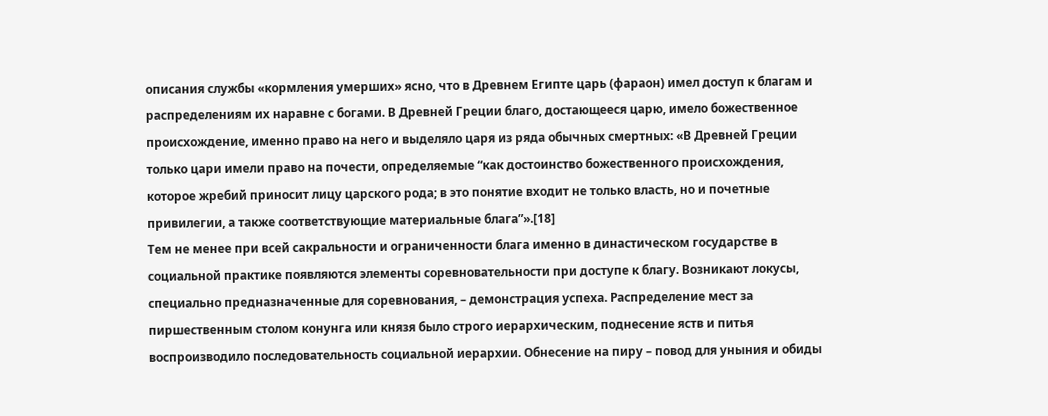описания службы «кормления умерших» ясно, что в Древнем Египте царь (фараон) имел доступ к благам и распределениям их наравне с богами. В Древней Греции благо, достающееся царю, имело божественное происхождение, именно право на него и выделяло царя из ряда обычных смертных: «В Древней Греции только цари имели право на почести, определяемые “как достоинство божественного происхождения, которое жребий приносит лицу царского рода; в это понятие входит не только власть, но и почетные привилегии, а также соответствующие материальные блага”».[18]
Тем не менее при всей сакральности и ограниченности блага именно в династическом государстве в социальной практике появляются элементы соревновательности при доступе к благу. Возникают локусы, специально предназначенные для соревнования, – демонстрация успеха. Распределение мест за пиршественным столом конунга или князя было строго иерархическим, поднесение яств и питья воспроизводило последовательность социальной иерархии. Обнесение на пиру – повод для уныния и обиды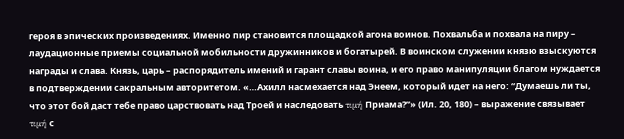героя в эпических произведениях. Именно пир становится площадкой агона воинов. Похвальба и похвала на пиру – лаудационные приемы социальной мобильности дружинников и богатырей. В воинском служении князю взыскуются награды и слава. Князь, царь – распорядитель имений и гарант славы воина, и его право манипуляции благом нуждается в подтверждении сакральным авторитетом. «…Ахилл насмехается над Энеем, который идет на него: “Думаешь ли ты, что этот бой даст тебе право царствовать над Троей и наследовать τιμή Приама?”» (Ил. 20, 180) – выражение связывает τιμή с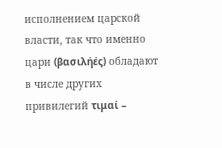исполнением царской власти, так что именно цари (βασιλήές) обладают в числе других привилегий τιμαί –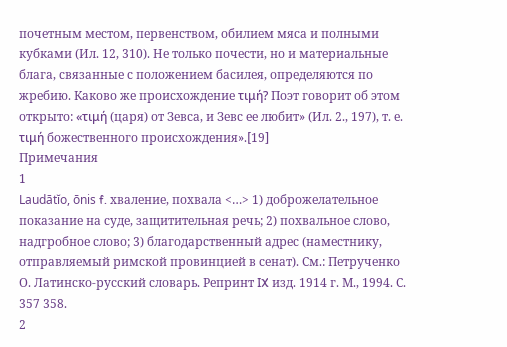почетным местом, первенством, обилием мяса и полными кубками (Ил. 12, 310). Не только почести, но и материальные блага, связанные с положением басилея, определяются по жребию. Каково же происхождение τιμή? Поэт говорит об этом открыто: «τιμή (царя) от Зевса, и Зевс ее любит» (Ил. 2., 197), т. е. τιμή божественного происхождения».[19]
Примечания
1
Laudātĭo, ōnis f. хваление, похвала <…> 1) доброжелательное показание на суде, защитительная речь; 2) похвальное слово, надгробное слово; 3) благодарственный адрес (наместнику, отправляемый римской провинцией в сенат). См.: Петрученко О. Латинско-русский словарь. Репринт IX изд. 1914 г. М., 1994. С. 357 358.
2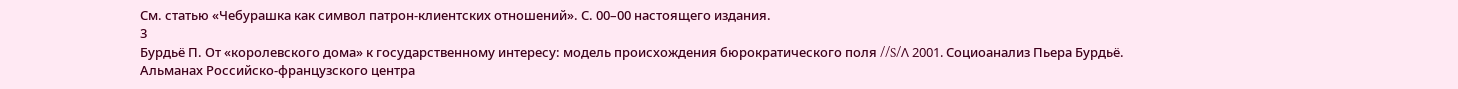См. статью «Чебурашка как символ патрон-клиентских отношений». С. 00–00 настоящего издания.
3
Бурдьё П. От «королевского дома» к государственному интересу: модель происхождения бюрократического поля //S/Λ 2001. Социоанализ Пьера Бурдьё. Альманах Российско-французского центра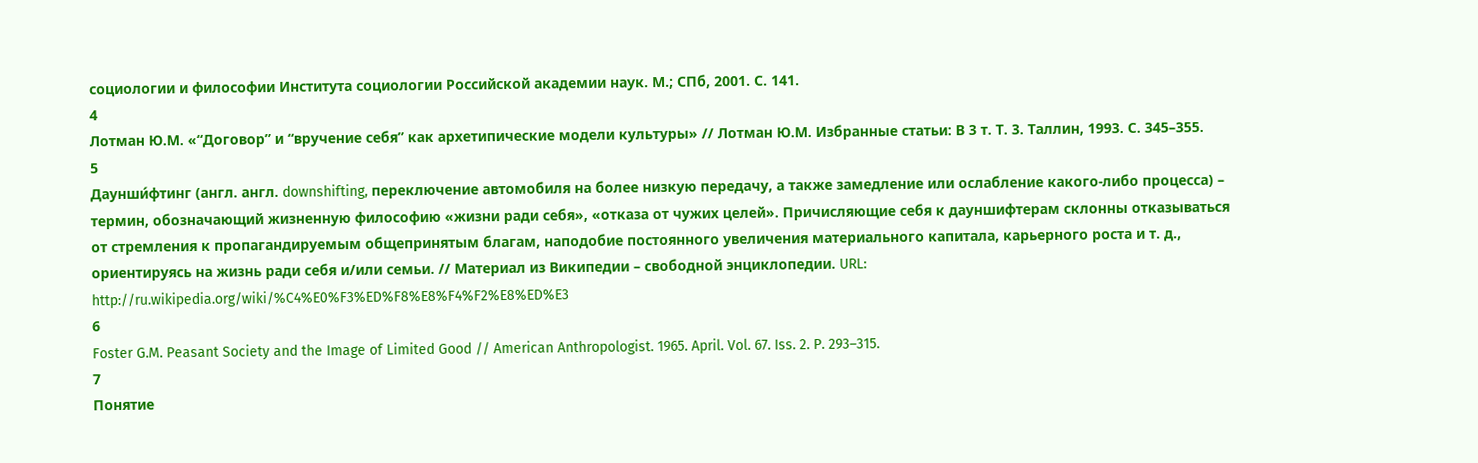социологии и философии Института социологии Российской академии наук. М.; СПб, 2001. С. 141.
4
Лотман Ю.М. «“Договор” и “вручение себя” как архетипические модели культуры» // Лотман Ю.М. Избранные статьи: В 3 т. Т. 3. Таллин, 1993. С. 345–355.
5
Даунши́фтинг (англ. англ. downshifting, переключение автомобиля на более низкую передачу, а также замедление или ослабление какого-либо процесса) – термин, обозначающий жизненную философию «жизни ради себя», «отказа от чужих целей». Причисляющие себя к дауншифтерам склонны отказываться от стремления к пропагандируемым общепринятым благам, наподобие постоянного увеличения материального капитала, карьерного роста и т. д., ориентируясь на жизнь ради себя и/или семьи. // Материал из Википедии – свободной энциклопедии. URL: http://ru.wikipedia.org/wiki/%C4%E0%F3%ED%F8%E8%F4%F2%E8%ED%E3
6
Foster G.M. Peasant Society and the Image of Limited Good // American Anthropologist. 1965. April. Vol. 67. Iss. 2. P. 293–315.
7
Понятие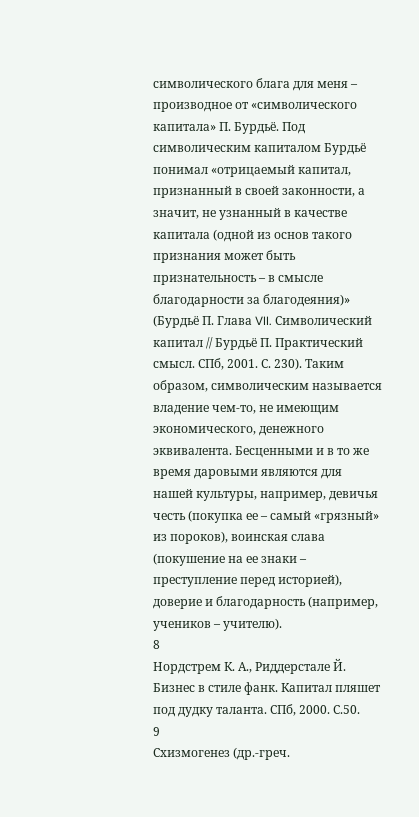символического блага для меня – производное от «символического капитала» П. Бурдьё. Под символическим капиталом Бурдьё понимал «отрицаемый капитал, признанный в своей законности, а значит, не узнанный в качестве капитала (одной из основ такого признания может быть признательность – в смысле благодарности за благодеяния)» (Бурдьё П. Глава VII. Символический капитал // Бурдьё П. Практический смысл. СПб, 2001. С. 230). Таким образом, символическим называется владение чем-то, не имеющим экономического, денежного эквивалента. Бесценными и в то же время даровыми являются для нашей культуры, например, девичья честь (покупка ее – самый «грязный» из пороков), воинская слава (покушение на ее знаки – преступление перед историей), доверие и благодарность (например, учеников – учителю).
8
Нордстрем К. А., Риддерстале Й. Бизнес в стиле фанк. Капитал пляшет под дудку таланта. СПб, 2000. С.50.
9
Схизмогенез (др.-греч.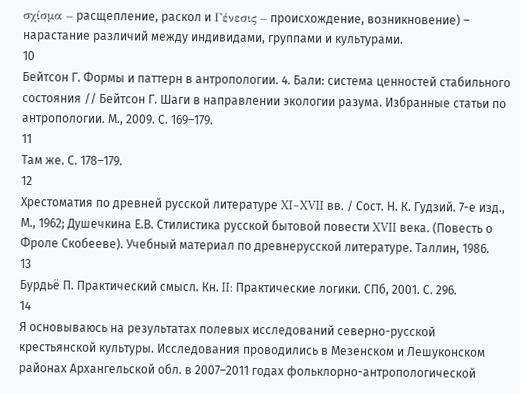σχίσμα – расщепление, раскол и Γένεσις – происхождение, возникновение) – нарастание различий между индивидами, группами и культурами.
10
Бейтсон Г. Формы и паттерн в антропологии. 4. Бали: система ценностей стабильного состояния // Бейтсон Г. Шаги в направлении экологии разума. Избранные статьи по антропологии. М., 2009. С. 169–179.
11
Там же. С. 178–179.
12
Хрестоматия по древней русской литературе XI–XVII вв. / Сост. Н. К. Гудзий. 7-е изд., М., 1962; Душечкина Е.В. Стилистика русской бытовой повести XVII века. (Повесть о Фроле Скобееве). Учебный материал по древнерусской литературе. Таллин, 1986.
13
Бурдьё П. Практический смысл. Кн. II: Практические логики. СПб, 2001. С. 296.
14
Я основываюсь на результатах полевых исследований северно-русской крестьянской культуры. Исследования проводились в Мезенском и Лешуконском районах Архангельской обл. в 2007–2011 годах фольклорно-антропологической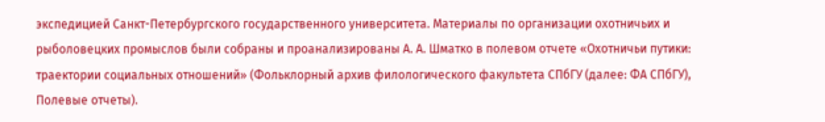экспедицией Санкт-Петербургского государственного университета. Материалы по организации охотничьих и рыболовецких промыслов были собраны и проанализированы А. А. Шматко в полевом отчете «Охотничьи путики: траектории социальных отношений» (Фольклорный архив филологического факультета СПбГУ (далее: ФА СПбГУ), Полевые отчеты).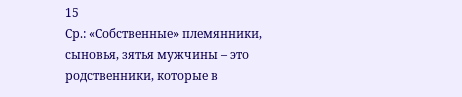15
Ср.: «Собственные» племянники, сыновья, зятья мужчины – это родственники, которые в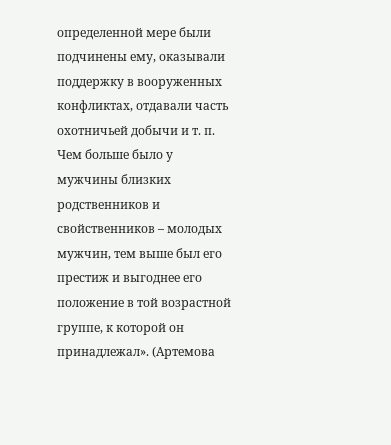определенной мере были подчинены ему, оказывали поддержку в вооруженных конфликтах, отдавали часть охотничьей добычи и т. п. Чем больше было у мужчины близких родственников и свойственников – молодых мужчин, тем выше был его престиж и выгоднее его положение в той возрастной группе, к которой он принадлежал». (Артемова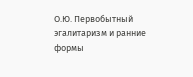О.Ю. Первобытный эгалитаризм и ранние формы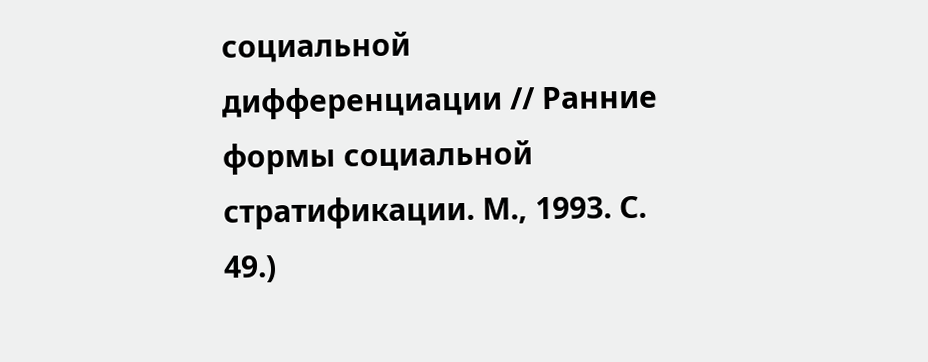социальной дифференциации // Ранние формы социальной стратификации. М., 1993. С. 49.)